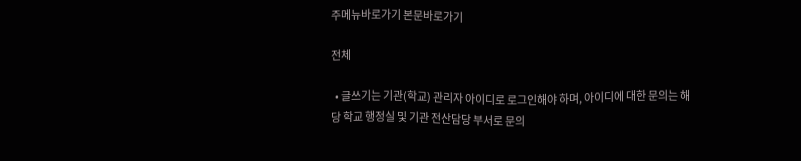주메뉴바로가기 본문바로가기

전체

  • 글쓰기는 기관(학교) 관리자 아이디로 로그인해야 하며, 아이디에 대한 문의는 해당 학교 행정실 및 기관 전산담당 부서로 문의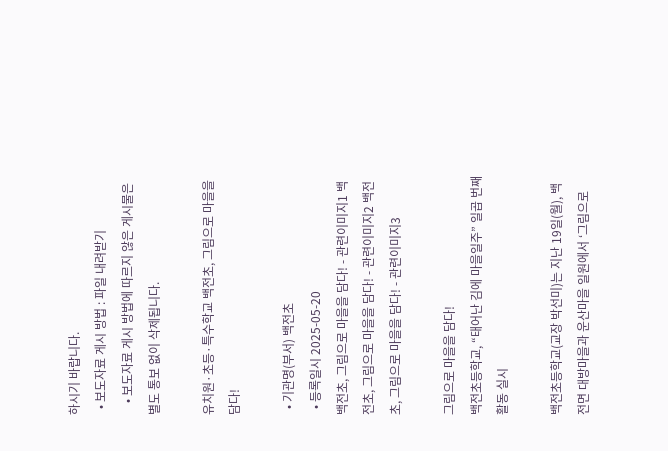하시기 바랍니다.
  • 보도자료 게시 방법 : 파일 내려받기
    • 보도자료 게시 방법에 따르지 않은 게시물은 별도 통보 없이 삭제됩니다.

유치원·초등·특수학교 백전초, 그림으로 마을을 담다!

  • 기관명(부서) 백전초
  • 등록일시 2025-05-20
백전초, 그림으로 마을을 담다! - 관련이미지1 백전초, 그림으로 마을을 담다! - 관련이미지2 백전초, 그림으로 마을을 담다! - 관련이미지3

그림으로 마을을 담다!
백전초등학교, “태어난 김에 마을일주” 일곱 번째 활동 실시

백전초등학교(교장 박선미)는 지난 19일(월), 백전면 대방마을과 운산마을 일원에서 ‘그림으로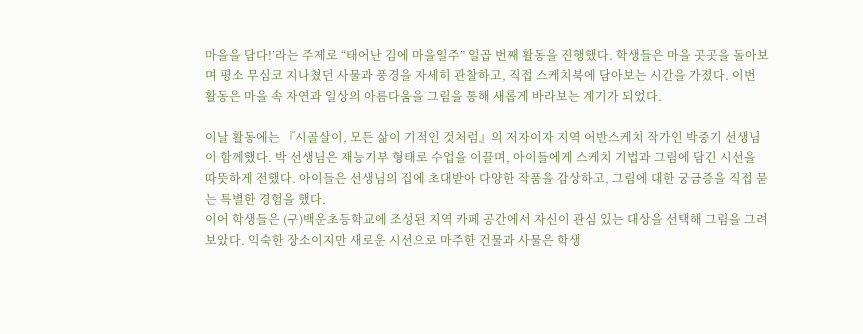마을을 담다!’라는 주제로 “태어난 김에 마을일주” 일곱 번째 활동을 진행했다. 학생들은 마을 곳곳을 돌아보며 평소 무심코 지나쳤던 사물과 풍경을 자세히 관찰하고, 직접 스케치북에 담아보는 시간을 가졌다. 이번 활동은 마을 속 자연과 일상의 아름다움을 그림을 통해 새롭게 바라보는 계기가 되었다.

이날 활동에는 『시골살이, 모든 삶이 기적인 것처럼』의 저자이자 지역 어반스케치 작가인 박중기 선생님이 함께했다. 박 선생님은 재능기부 형태로 수업을 이끌며, 아이들에게 스케치 기법과 그림에 담긴 시선을 따뜻하게 전했다. 아이들은 선생님의 집에 초대받아 다양한 작품을 감상하고, 그림에 대한 궁금증을 직접 묻는 특별한 경험을 했다.
이어 학생들은 (구)백운초등학교에 조성된 지역 카페 공간에서 자신이 관심 있는 대상을 선택해 그림을 그려보았다. 익숙한 장소이지만 새로운 시선으로 마주한 건물과 사물은 학생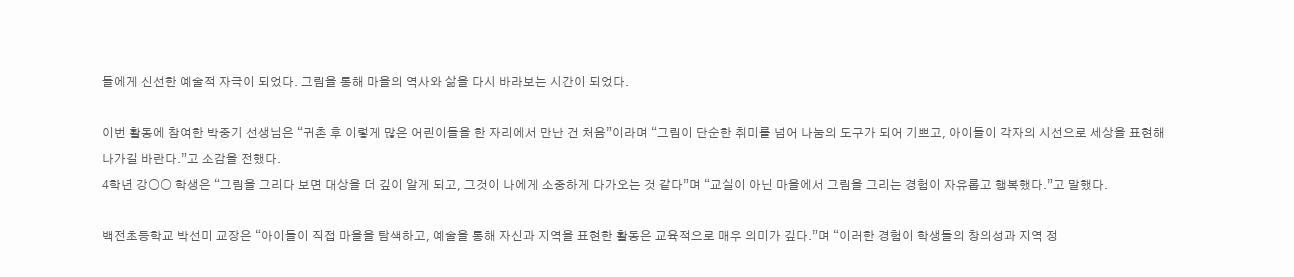들에게 신선한 예술적 자극이 되었다. 그림을 통해 마을의 역사와 삶을 다시 바라보는 시간이 되었다.

이번 활동에 참여한 박중기 선생님은 “귀촌 후 이렇게 많은 어린이들을 한 자리에서 만난 건 처음”이라며 “그림이 단순한 취미를 넘어 나눔의 도구가 되어 기쁘고, 아이들이 각자의 시선으로 세상을 표현해 나가길 바란다.”고 소감을 전했다.
4학년 강○○ 학생은 “그림을 그리다 보면 대상을 더 깊이 알게 되고, 그것이 나에게 소중하게 다가오는 것 같다”며 “교실이 아닌 마을에서 그림을 그리는 경험이 자유롭고 행복했다.”고 말했다.

백전초등학교 박선미 교장은 “아이들이 직접 마을을 탐색하고, 예술을 통해 자신과 지역을 표현한 활동은 교육적으로 매우 의미가 깊다.”며 “이러한 경험이 학생들의 창의성과 지역 정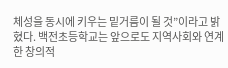체성을 동시에 키우는 밑거름이 될 것”이라고 밝혔다. 백전초등학교는 앞으로도 지역사회와 연계한 창의적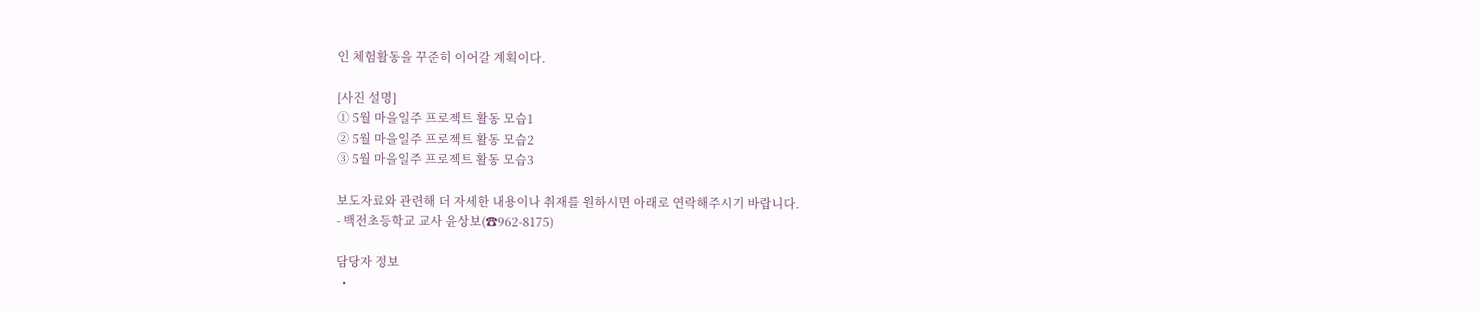인 체험활동을 꾸준히 이어갈 계획이다.

[사진 설명]
① 5월 마을일주 프로젝트 활동 모습1
② 5월 마을일주 프로젝트 활동 모습2
③ 5월 마을일주 프로젝트 활동 모습3

보도자료와 관련해 더 자세한 내용이나 취재를 원하시면 아래로 연락해주시기 바랍니다.
- 백전초등학교 교사 윤상보(☎962-8175)

담당자 정보
  •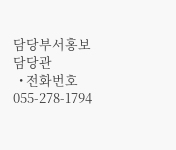담당부서홍보담당관
  • 전화번호055-278-1794